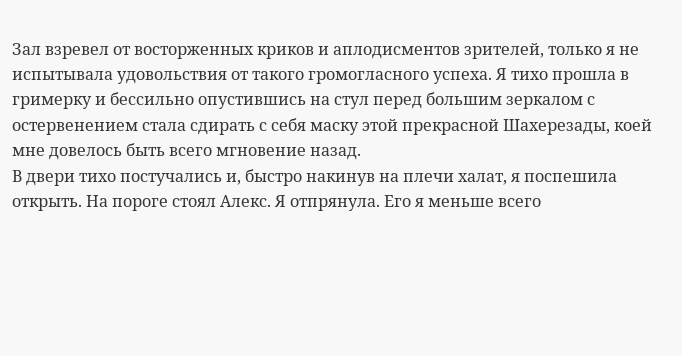Зал взревел от восторженных криков и аплодисментов зрителей, только я не испытывала удовольствия от такого громогласного успеха. Я тихо прошла в гримерку и бессильно опустившись на стул перед большим зеркалом с остервенением стала сдирать с себя маску этой прекрасной Шахерезады, коей мне довелось быть всего мгновение назад.
В двери тихо постучались и, быстро накинув на плечи халат, я поспешила открыть. На пороге стоял Алекс. Я отпрянула. Его я меньше всего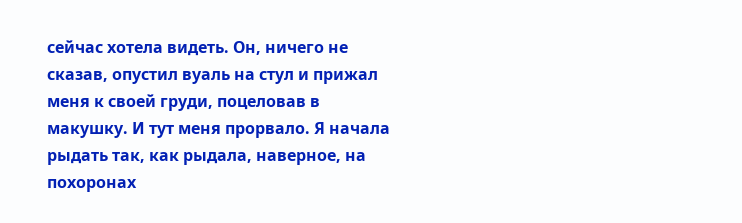сейчас хотела видеть. Он, ничего не сказав, опустил вуаль на стул и прижал меня к своей груди, поцеловав в макушку. И тут меня прорвало. Я начала рыдать так, как рыдала, наверное, на похоронах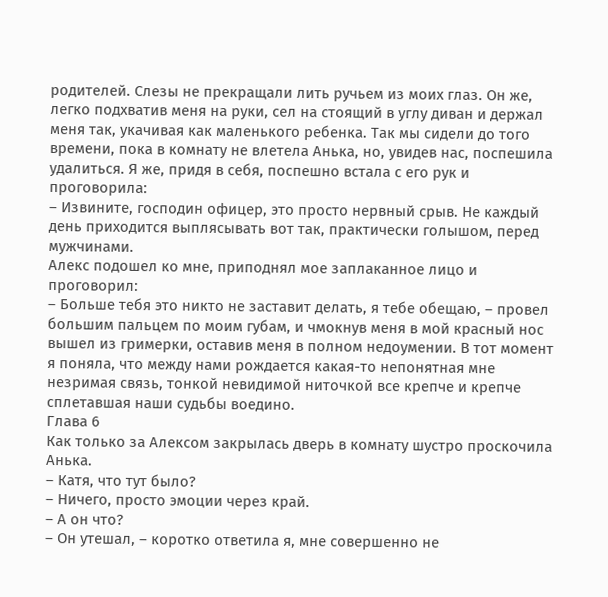родителей. Слезы не прекращали лить ручьем из моих глаз. Он же, легко подхватив меня на руки, сел на стоящий в углу диван и держал меня так, укачивая как маленького ребенка. Так мы сидели до того времени, пока в комнату не влетела Анька, но, увидев нас, поспешила удалиться. Я же, придя в себя, поспешно встала с его рук и проговорила:
– Извините, господин офицер, это просто нервный срыв. Не каждый день приходится выплясывать вот так, практически голышом, перед мужчинами.
Алекс подошел ко мне, приподнял мое заплаканное лицо и проговорил:
– Больше тебя это никто не заставит делать, я тебе обещаю, – провел большим пальцем по моим губам, и чмокнув меня в мой красный нос вышел из гримерки, оставив меня в полном недоумении. В тот момент я поняла, что между нами рождается какая-то непонятная мне незримая связь, тонкой невидимой ниточкой все крепче и крепче сплетавшая наши судьбы воедино.
Глава 6
Как только за Алексом закрылась дверь в комнату шустро проскочила Анька.
– Катя, что тут было?
– Ничего, просто эмоции через край.
– А он что?
– Он утешал, – коротко ответила я, мне совершенно не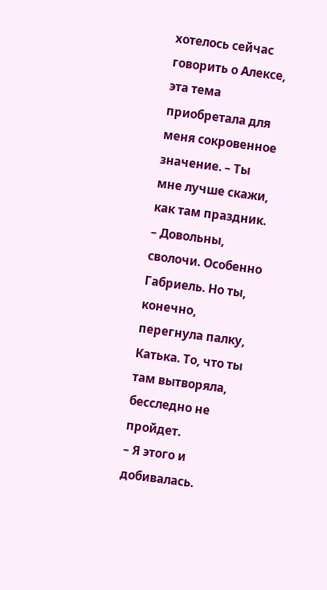хотелось сейчас говорить о Алексе, эта тема приобретала для меня сокровенное значение. – Ты мне лучше скажи, как там праздник.
– Довольны, сволочи. Особенно Габриель. Но ты, конечно, перегнула палку, Катька. То, что ты там вытворяла, бесследно не пройдет.
– Я этого и добивалась.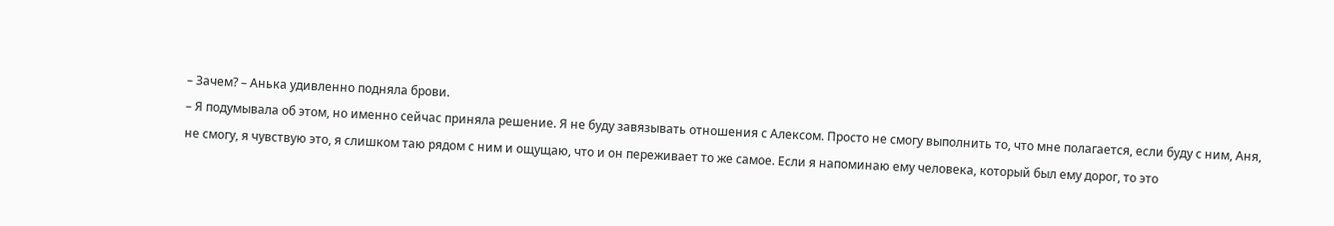– Зачем? – Анька удивленно подняла брови.
– Я подумывала об этом, но именно сейчас приняла решение. Я не буду завязывать отношения с Алексом. Просто не смогу выполнить то, что мне полагается, если буду с ним, Аня, не смогу, я чувствую это, я слишком таю рядом с ним и ощущаю, что и он переживает то же самое. Если я напоминаю ему человека, который был ему дорог, то это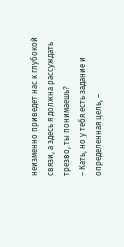неизменно приведет нас к глубокой связи, а здесь я должна рассуждать трезво, ты понимаешь?
– Кать, но у тебя есть задание и определенная цель, –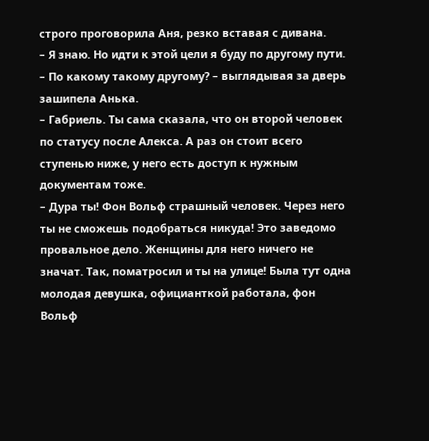строго проговорила Аня, резко вставая с дивана.
– Я знаю. Но идти к этой цели я буду по другому пути.
– По какому такому другому? – выглядывая за дверь зашипела Анька.
– Габриель. Ты сама сказала, что он второй человек по статусу после Алекса. А раз он стоит всего ступенью ниже, у него есть доступ к нужным документам тоже.
– Дура ты! Фон Вольф страшный человек. Через него ты не сможешь подобраться никуда! Это заведомо провальное дело. Женщины для него ничего не значат. Так, поматросил и ты на улице! Была тут одна молодая девушка, официанткой работала, фон Вольф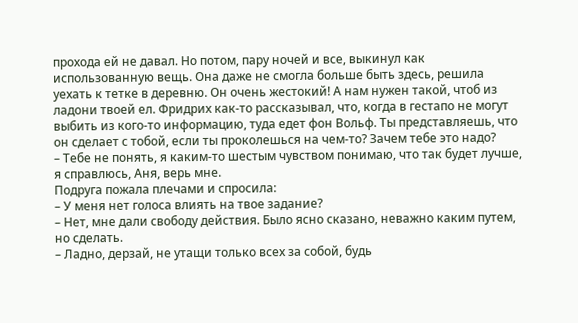прохода ей не давал. Но потом, пару ночей и все, выкинул как использованную вещь. Она даже не смогла больше быть здесь, решила уехать к тетке в деревню. Он очень жестокий! А нам нужен такой, чтоб из ладони твоей ел. Фридрих как-то рассказывал, что, когда в гестапо не могут выбить из кого-то информацию, туда едет фон Вольф. Ты представляешь, что он сделает с тобой, если ты проколешься на чем-то? Зачем тебе это надо?
– Тебе не понять, я каким-то шестым чувством понимаю, что так будет лучше, я справлюсь, Аня, верь мне.
Подруга пожала плечами и спросила:
– У меня нет голоса влиять на твое задание?
– Нет, мне дали свободу действия. Было ясно сказано, неважно каким путем, но сделать.
– Ладно, дерзай, не утащи только всех за собой, будь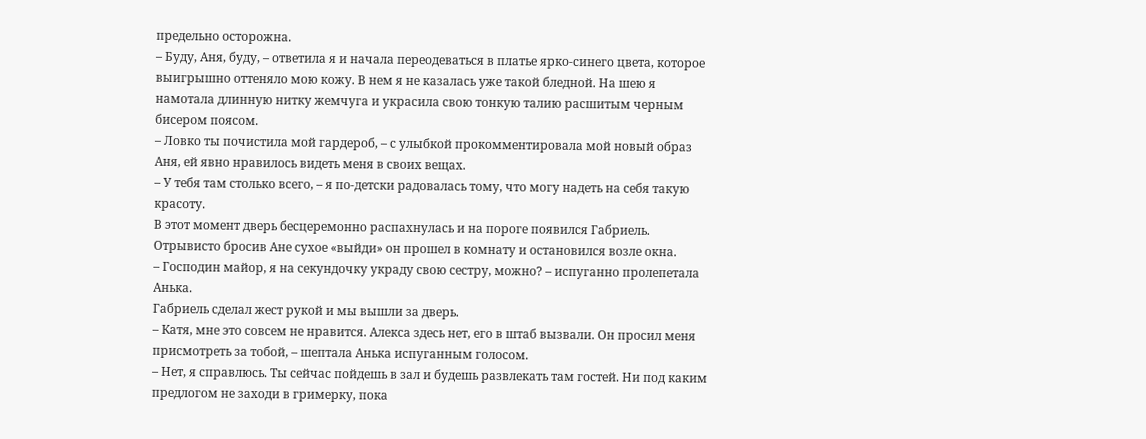предельно осторожна.
– Буду, Аня, буду, – ответила я и начала переодеваться в платье ярко-синего цвета, которое выигрышно оттеняло мою кожу. В нем я не казалась уже такой бледной. На шею я намотала длинную нитку жемчуга и украсила свою тонкую талию расшитым черным бисером поясом.
– Ловко ты почистила мой гардероб, – с улыбкой прокомментировала мой новый образ Аня, ей явно нравилось видеть меня в своих вещах.
– У тебя там столько всего, – я по-детски радовалась тому, что могу надеть на себя такую красоту.
В этот момент дверь бесцеремонно распахнулась и на пороге появился Габриель. Отрывисто бросив Ане сухое «выйди» он прошел в комнату и остановился возле окна.
– Господин майор, я на секундочку украду свою сестру, можно? – испуганно пролепетала Анька.
Габриель сделал жест рукой и мы вышли за дверь.
– Катя, мне это совсем не нравится. Алекса здесь нет, его в штаб вызвали. Он просил меня присмотреть за тобой, – шептала Анька испуганным голосом.
– Нет, я справлюсь. Ты сейчас пойдешь в зал и будешь развлекать там гостей. Ни под каким предлогом не заходи в гримерку, пока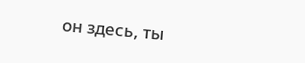он здесь, ты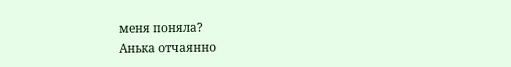меня поняла?
Анька отчаянно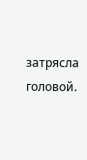затрясла головой.